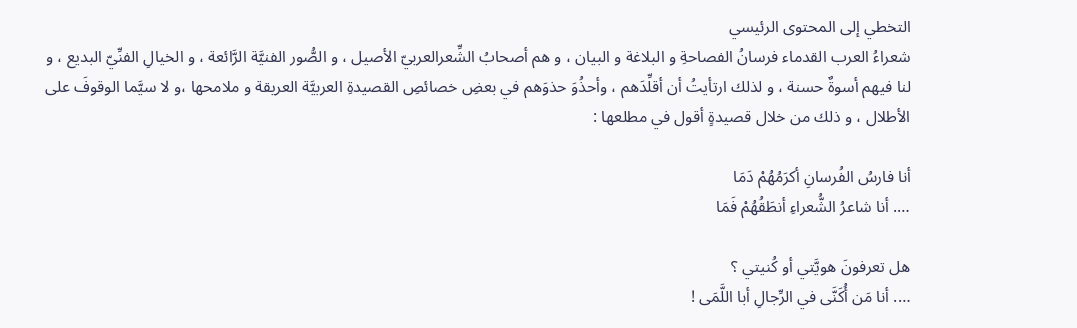التخطي إلى المحتوى الرئيسي
شعراءُ العرب القدماء فرسانُ الفصاحةِ و البلاغة و البيان ، و هم أصحابُ الشِّعرالعربيّ الأصيل ، و الصُّور الفنيَّة الرَّائعة ، و الخيالِ الفنِّيّ البديع ، و لنا فيهم أسوةٌ حسنة ، و لذلك ارتأيتُ أن أقلِّدَهم ، وأحذُوَ حذوَهم في بعضِ خصائصِ القصيدةِ العربيَّة العريقة و ملامحها ،و لا سيَّما الوقوفَ على الأطلال ، و ذلك من خلال قصيدةٍ أقول في مطلعها :

أنا فارسُ الفُرسانِ أكرَمُهُمْ دَمَا
…. أنا شاعرُ الشُّعراءِ أنطَقُهُمْ فَمَا

هل تعرفونَ هويَّتي أو كُنيتي ؟
…. أنا مَن أُكَنَّى في الرِّجالِ أبا اللَّمَى !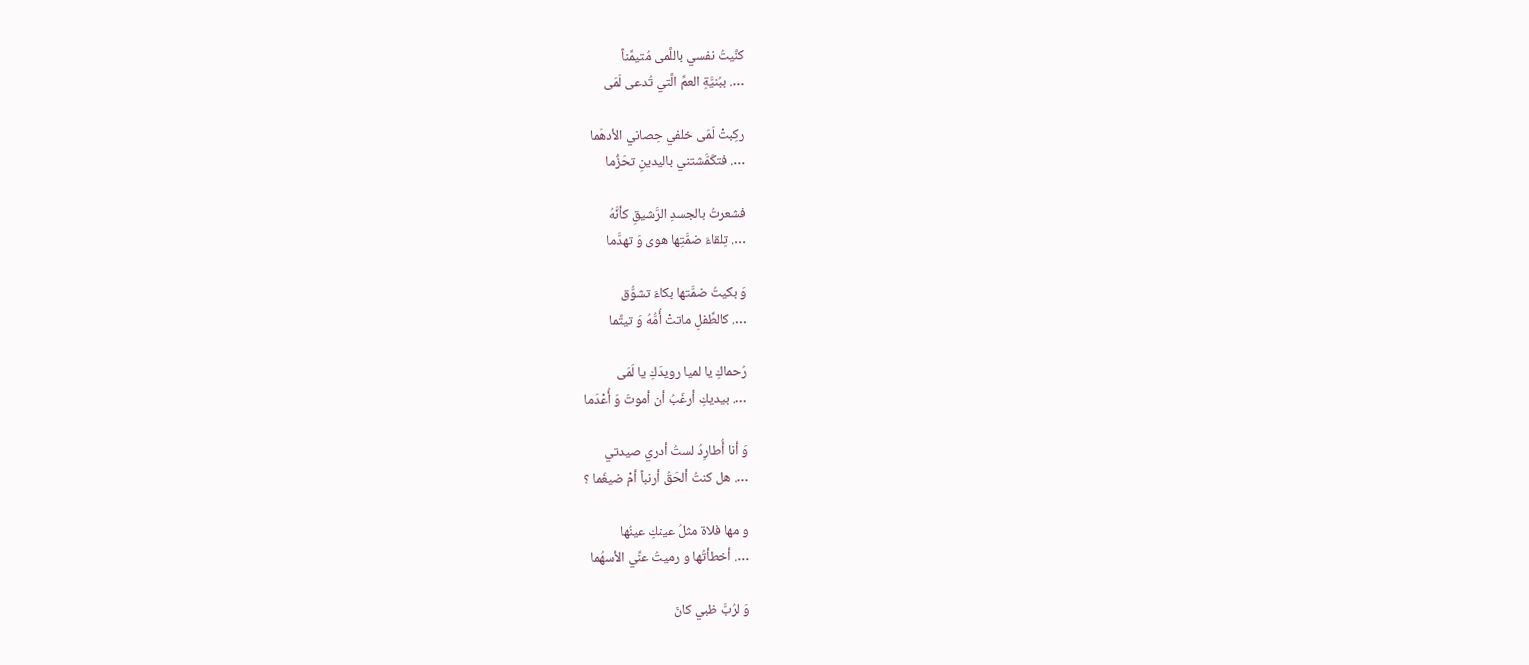كنَّيتُ نفسي باللَّمى مُتيمِّناً
…. ببُنيَّةِ العمِّ الَّتي تُدعى لَمَى

ركِبتْ لَمَى خلفي حِصاني الأدهَما
…. فتكَمَّشتني باليدينِ تحَزُّما

فشعرتُ بالجسدِ الرَّشيقِ كأنَّهُ
…. تِلقاءَ ضمَّتِها هوى وَ تهدَّما

وَ بكيتُ ضمَّتها بكاءَ تشوُّق
…. كالطِّفلِ ماتتْ أُمُّهُ وَ تيتَّما

رُحماكِ يا لميا رويدَكِ يا لَمَى
…. بيديكِ أرغَبُ أن أموتَ وَ أُعْدَما

وَ أنا أُطارِدُ لستُ أدري صيدتي
…. هل كنتُ ألحَقُ أرنباً أمْ ضيغَما ؟

و مها فلاة مثلُ عينكِ عينُها
…. أخطأتُها و رميتُ عنِّي الأسهُما

وَ لرُبَّ ظبي كانَ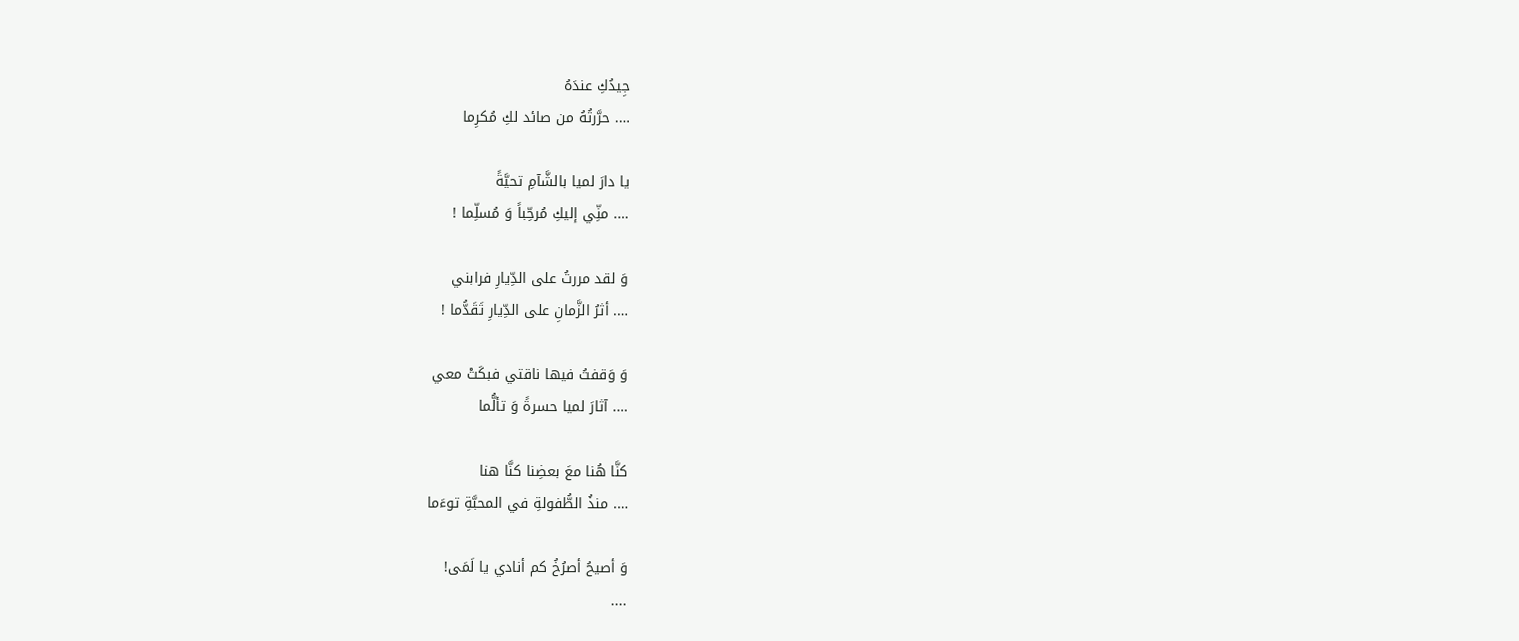جِيدُكِ عندَهُ
…. حرَّرتُهُ من صائد لكِ مُكرِما

يا دارَ لميا بالشَّآمِ تحيَّةً
…. منِّي إليكِ مُرحِّباً وَ مُسلِّما !

وَ لقد مررتُ على الدِّيارِ فرابني
…. أثرُ الزَّمانِ على الدِّيارِ تَقَدُّما !

وَ وَقفتُ فيها ناقتي فبكَتْ معي
…. آثارَ لميا حسرةً وَ تألُّما

كنَّا هُنا معَ بعضِنا كنَّا هنا
…. منذُ الطُّفولةِ في المحبَّةِ توءَما

وَ أصيحُ أصرُخُ كم أنادي يا لَمَى!
....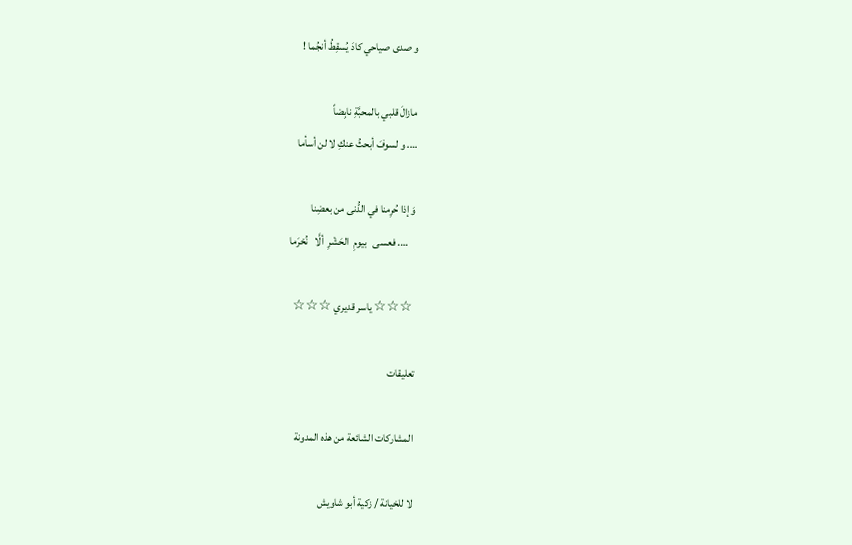و صدى صياحي كادَ يُسقِطُ أنجُما !

مازالَ قلبي بالمحبَّةِ نابِضاً
…. و لسوفَ أبحثُ عنكِ لا لن أسأما

وَ إذا حُرِمنا في الدُّنى من بعضِنا
    …. فعسى   بيومِ  الحَشْرِ  ألَّا   نُحْرَما

 ☆☆☆ ياسر قديري ☆☆☆

تعليقات

المشاركات الشائعة من هذه المدونة

لا للخيانة / زكية أبو شاويش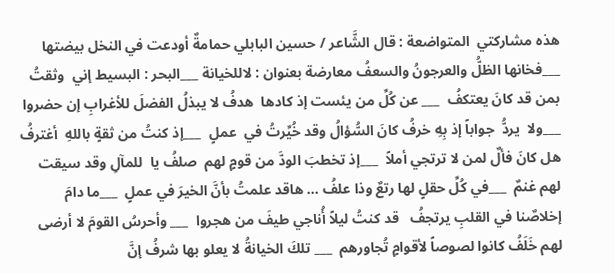هذه مشاركتي  المتواضعة : قال الشَّاعر / حسين البابلي حمامةٌ أودعت في النخل بيضتها ___فخانها الظلُّ والعرجونُ والسعفُ معارضة بعنوان : لاللخيانة ___البحر : البسيط إني  وثقتُ بمن قد كانَ يعتكفُ  ___ عن كُلِّ من يئست إذ كادها  هدفُ لا يبذلُ الفضلَ للأغرابِ إن حضروا  ___ولا  يردُّ  جواباً إذ بِهِ خرفُ كانَ السُّؤالُ وقد خُيِّرتُ في  عملٍ  ___إذ كنتُ من ثقةٍ باللهِ  أغترفُ هل كانَ فألٌ لمن لا ترتجي أملاً  ___إذ تخطبَ الودَّ من قومٍ لهم  صلفُ يا  للمآلِ وقد سيقت لهم غنمٌ  ___في كُلِّ حقلٍ لها رتعٌ وذا علفُ ... هاقد علمتُ بأنَّ الخيرَ في عملٍ  ___ما دامَ إخلاصٌنا في القلبِ يرتجفُ   قد كنتُ ليلاً أُناجي طيفَ من هجروا  ___ وأحرسُ القومَ لا أرضى لهم خَلَفُ كانوا لصوصاً لأقوامٍ تُجاورهم  ___ تلكَ الخيانةُ لا يعلو بها شرفُ إنَّ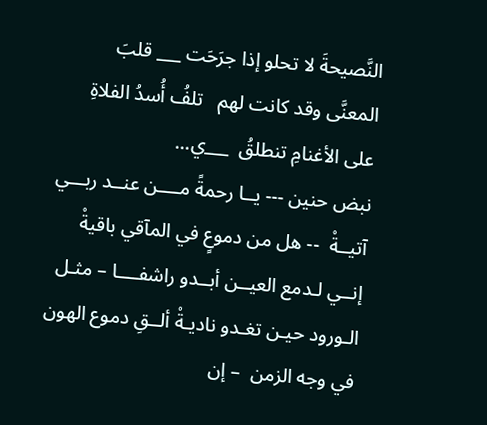النَّصيحةَ لا تحلو إذا جرَحَت ___ قلبَ المعنَّى وقد كانت لهم   تلفُ أُسدُ الفلاةِ على الأغنامِ تنطلقُ  ___ي...
نبض حنين --- يــا رحمةً مــــن عنــد ربـــي آتيــةْ  -- هل من دموعٍ في المآقي باقيةْ إنــي لـدمع العيــن أبــدو راشفــــا – مثـل الـورود حيـن تغـدو ناديـةْ ألــقِ دموع الهون في وجه الزمن  – إن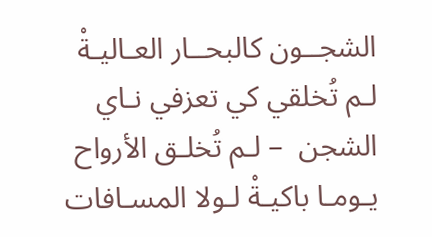الشجــون كالبحــار العـاليـةْ لـم تُخلقي كي تعزفي نـاي الشجن  – لـم تُخلـق الأرواح يـومـا باكيـةْ لـولا المسـافات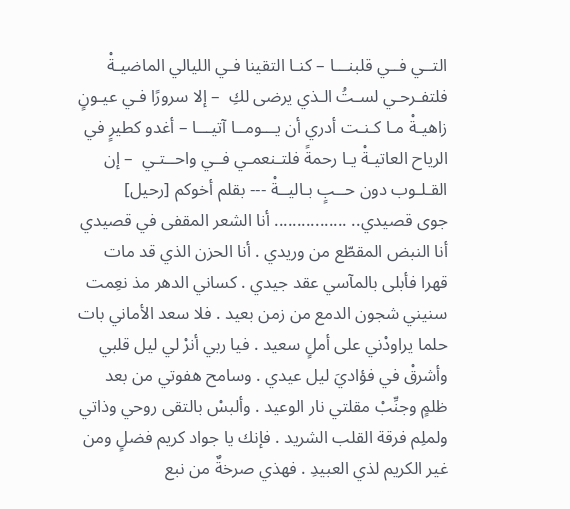التــي فــي قلبنـــا – كنـا التقينا فـي الليالي الماضيـةْ فلتفـرحـي لسـتُ الـذي يرضى لكِ  – إلا سرورًا فـي عيـونٍ زاهيـةْ مـا كـنـت أدري أن يـــومــا آتيـــا – أغدو كطيرٍ في الرياح العاتيـةْ يـا رحمةً فلتـنعمـي فــي واحــتـي  – إن القـلـوب دون حــبٍ بـاليــةْ --- بقلم أخوكم [رحيل]
جوى قصيدي.. ................ أنا الشعر المقفى في قصيدي أنا النبض المقطّع من وريدي . أنا الحزن الذي قد مات قهرا فأبلى بالمآسي عقد جيدي . كساني الدهر مذ نعِمت سنيني شجون الدمع من زمن بعيد . فلا سعد الأماني بات حلما يراودْني على أملٍ سعيد . فيا ربي أنرْ لي ليل قلبي وأشرقْ في فؤاديَ ليل عيدي . وسامح هفوتي من بعد ظلمٍ وجنِّبْ مقلتي نار الوعيد . وألبسْ بالتقى روحي وذاتي ولملِم فرقة القلب الشريد . فإنك يا جواد كريم فضلٍ ومن غير الكريم لذي العبيدِ . فهذي صرخةٌ من نبع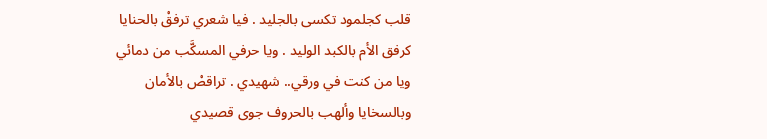قلب كجلمود تكسى بالجليد . فيا شعري ترفقْ بالحنايا كرفق الأم بالكبد الوليد . ويا حرفي المسكَّب من دمائي ويا من كنت في ورقي.. شهيدي . تراقصْ بالأمان وبالسخايا وألهب بالحروف جوى قصيدي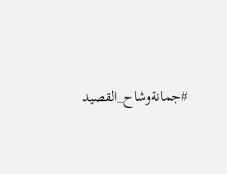#جمانةوشاح_القصيد